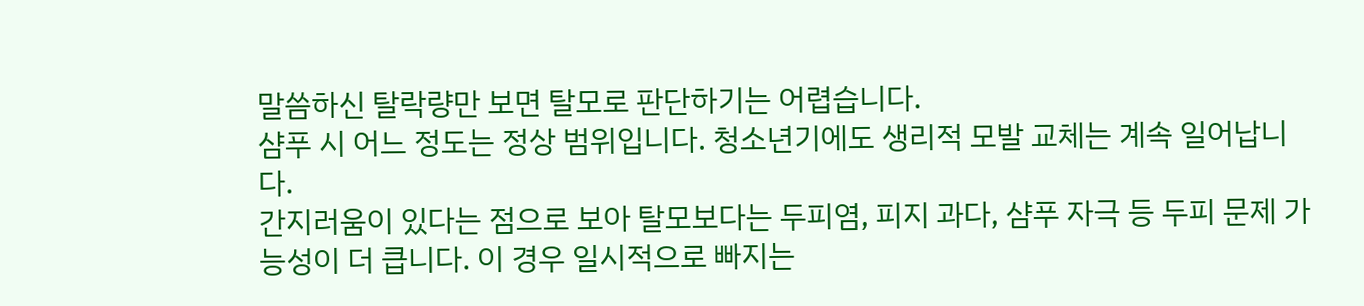말씀하신 탈락량만 보면 탈모로 판단하기는 어렵습니다.
샴푸 시 어느 정도는 정상 범위입니다. 청소년기에도 생리적 모발 교체는 계속 일어납니다.
간지러움이 있다는 점으로 보아 탈모보다는 두피염, 피지 과다, 샴푸 자극 등 두피 문제 가능성이 더 큽니다. 이 경우 일시적으로 빠지는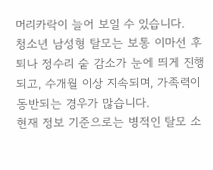머리카락이 늘어 보일 수 있습니다.
청소년 남성형 탈모는 보통 이마선 후퇴나 정수리 숱 감소가 눈에 띄게 진행되고, 수개월 이상 지속되며, 가족력이 동반되는 경우가 많습니다.
현재 정보 기준으로는 병적인 탈모 소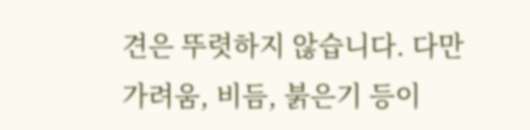견은 뚜렷하지 않습니다. 다만 가려움, 비듬, 붉은기 등이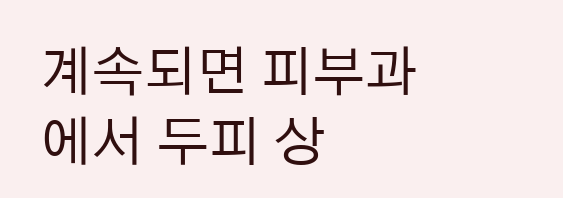계속되면 피부과에서 두피 상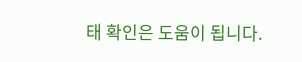태 확인은 도움이 됩니다.